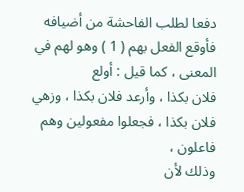دفعا لطلب الفاحشة من أضيافه فأوقع الفعل بهم ( 1 ) وهو لهم في المعنى ، كما قيل : أولع
فلان بكذا ، وأرعد فلان بكذا ، وزهي فلان بكذا ، فجعلوا مفعولين وهم فاعلون ،
وذلك لأن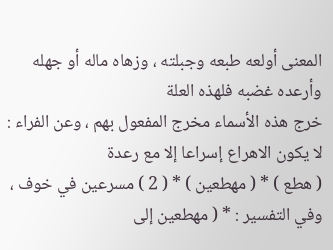المعنى أولعه طبعه وجبلته ، وزهاه ماله أو جهله وأرعده غضبه فلهذه العلة
خرج هذه الأسماء مخرج المفعول بهم ، وعن الفراء : لا يكون الاهراع إسراعا إلا مع رعدة
( هطع ) * ( مهطعين ) * ( 2 ) مسرعين في خوف ، وفي التفسير : * ( مهطعين إلى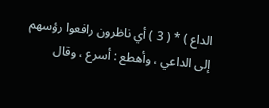الداع ) * ( 3 ) أي ناظرون رافعوا رؤسهم إلى الداعي ، وأهطع : أسرع ، وقال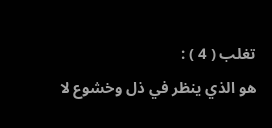تغلب ( 4 ) :
هو الذي ينظر في ذل وخشوع لا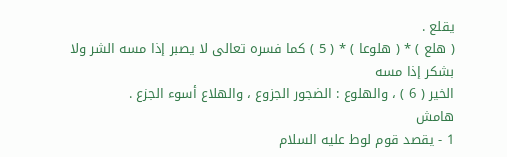يقلع .
( هلع ) * ( هلوعا ) * ( 5 ) كما فسره تعالى لا يصبر إذا مسه الشر ولا بشكر إذا مسه
الخير ( 6 ) ، والهلوع : الضجور الجزوع ، والهلاع أسوء الجزع .
هامش
1 - يقصد قوم لوط عليه السلام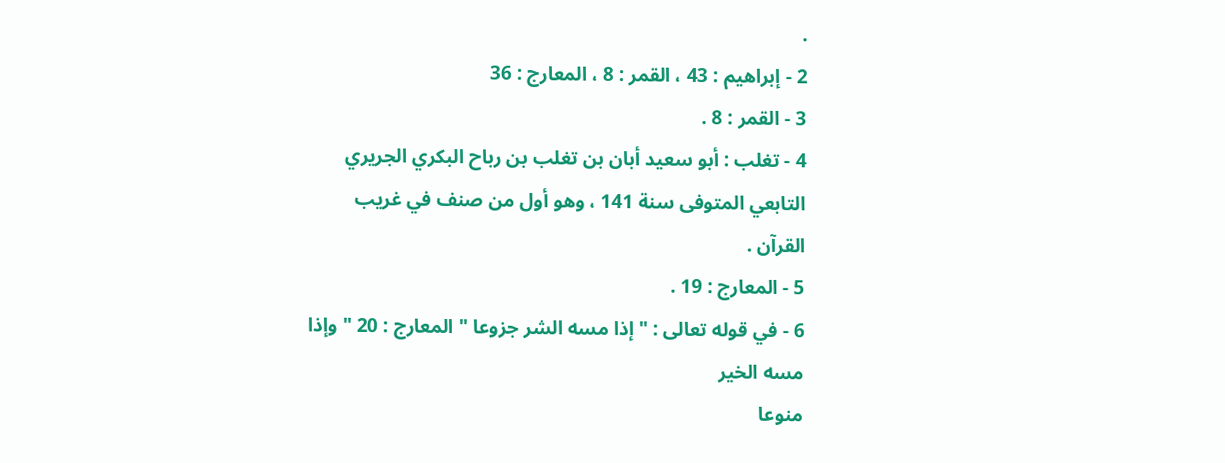.
2 - إبراهيم : 43 ، القمر : 8 ، المعارج : 36
3 - القمر : 8 .
4 - تغلب : أبو سعيد أبان بن تغلب بن رباح البكري الجريري
التابعي المتوفى سنة 141 ، وهو أول من صنف في غريب القرآن .
5 - المعارج : 19 .
6 - في قوله تعالى : " إذا مسه الشر جزوعا " المعارج : 20 " وإذا مسه الخير
منوعا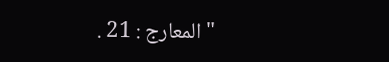" المعارج : 21 .